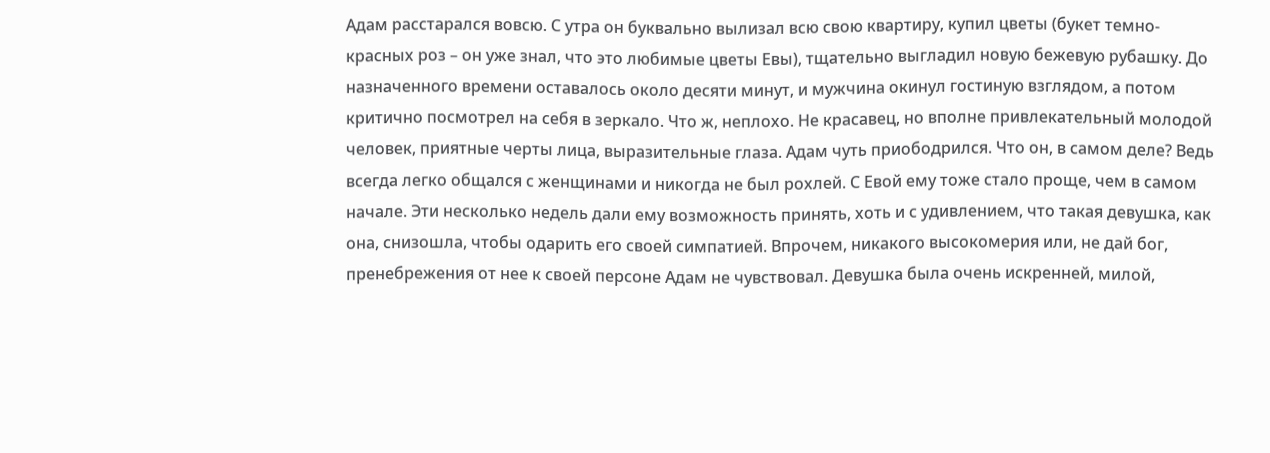Адам расстарался вовсю. С утра он буквально вылизал всю свою квартиру, купил цветы (букет темно-красных роз – он уже знал, что это любимые цветы Евы), тщательно выгладил новую бежевую рубашку. До назначенного времени оставалось около десяти минут, и мужчина окинул гостиную взглядом, а потом критично посмотрел на себя в зеркало. Что ж, неплохо. Не красавец, но вполне привлекательный молодой человек, приятные черты лица, выразительные глаза. Адам чуть приободрился. Что он, в самом деле? Ведь всегда легко общался с женщинами и никогда не был рохлей. С Евой ему тоже стало проще, чем в самом начале. Эти несколько недель дали ему возможность принять, хоть и с удивлением, что такая девушка, как она, снизошла, чтобы одарить его своей симпатией. Впрочем, никакого высокомерия или, не дай бог, пренебрежения от нее к своей персоне Адам не чувствовал. Девушка была очень искренней, милой,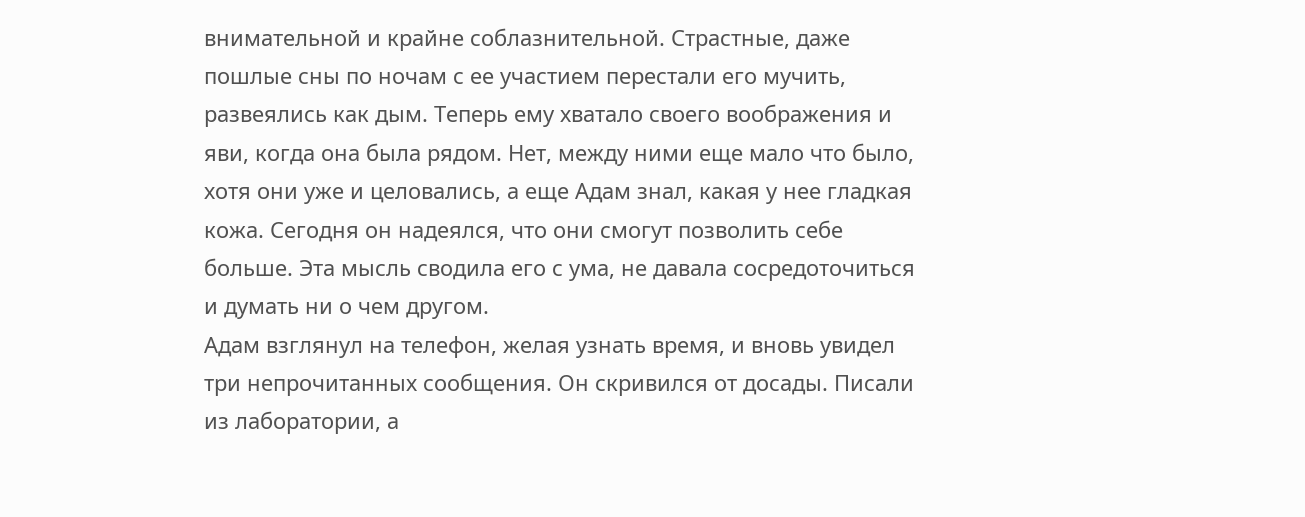внимательной и крайне соблазнительной. Страстные, даже пошлые сны по ночам с ее участием перестали его мучить, развеялись как дым. Теперь ему хватало своего воображения и яви, когда она была рядом. Нет, между ними еще мало что было, хотя они уже и целовались, а еще Адам знал, какая у нее гладкая кожа. Сегодня он надеялся, что они смогут позволить себе больше. Эта мысль сводила его с ума, не давала сосредоточиться и думать ни о чем другом.
Адам взглянул на телефон, желая узнать время, и вновь увидел три непрочитанных сообщения. Он скривился от досады. Писали из лаборатории, а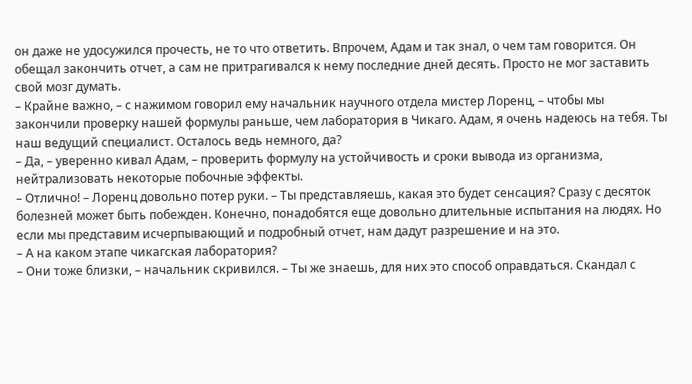он даже не удосужился прочесть, не то что ответить. Впрочем, Адам и так знал, о чем там говорится. Он обещал закончить отчет, а сам не притрагивался к нему последние дней десять. Просто не мог заставить свой мозг думать.
– Крайне важно, – с нажимом говорил ему начальник научного отдела мистер Лоренц, – чтобы мы закончили проверку нашей формулы раньше, чем лаборатория в Чикаго. Адам, я очень надеюсь на тебя. Ты наш ведущий специалист. Осталось ведь немного, да?
– Да, – уверенно кивал Адам, – проверить формулу на устойчивость и сроки вывода из организма, нейтрализовать некоторые побочные эффекты.
– Отлично! – Лоренц довольно потер руки. – Ты представляешь, какая это будет сенсация? Сразу с десяток болезней может быть побежден. Конечно, понадобятся еще довольно длительные испытания на людях. Но если мы представим исчерпывающий и подробный отчет, нам дадут разрешение и на это.
– А на каком этапе чикагская лаборатория?
– Они тоже близки, – начальник скривился. – Ты же знаешь, для них это способ оправдаться. Скандал с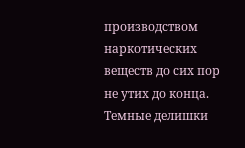производством наркотических веществ до сих пор не утих до конца. Темные делишки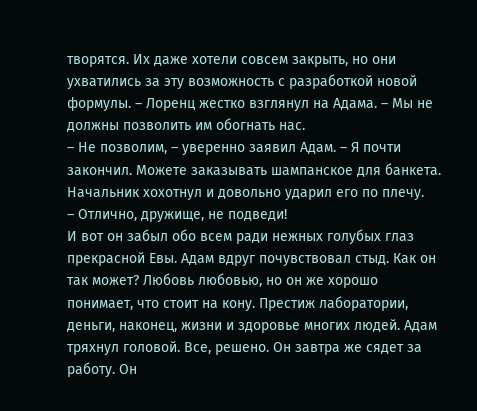творятся. Их даже хотели совсем закрыть, но они ухватились за эту возможность с разработкой новой формулы. – Лоренц жестко взглянул на Адама. – Мы не должны позволить им обогнать нас.
– Не позволим, – уверенно заявил Адам. – Я почти закончил. Можете заказывать шампанское для банкета.
Начальник хохотнул и довольно ударил его по плечу.
– Отлично, дружище, не подведи!
И вот он забыл обо всем ради нежных голубых глаз прекрасной Евы. Адам вдруг почувствовал стыд. Как он так может? Любовь любовью, но он же хорошо понимает, что стоит на кону. Престиж лаборатории, деньги, наконец, жизни и здоровье многих людей. Адам тряхнул головой. Все, решено. Он завтра же сядет за работу. Он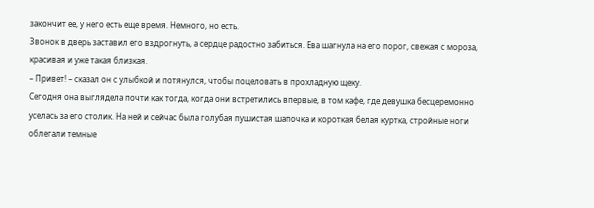закончит ее, у него есть еще время. Немного, но есть.
Звонок в дверь заставил его вздрогнуть, а сердце радостно забиться. Ева шагнула на его порог, свежая с мороза, красивая и уже такая близкая.
– Привет! – сказал он с улыбкой и потянулся, чтобы поцеловать в прохладную щеку.
Сегодня она выглядела почти как тогда, когда они встретились впервые, в том кафе, где девушка бесцеремонно уселась за его столик. На ней и сейчас была голубая пушистая шапочка и короткая белая куртка, стройные ноги облегали темные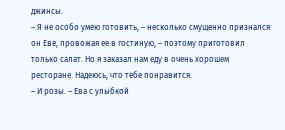джинсы.
– Я не особо умею готовить, – несколько смущенно признался он Еве, провожая ее в гостиную, – поэтому приготовил только салат. Но я заказал нам еду в очень хорошем ресторане. Надеюсь, что тебе понравится.
– И розы. – Ева с улыбкой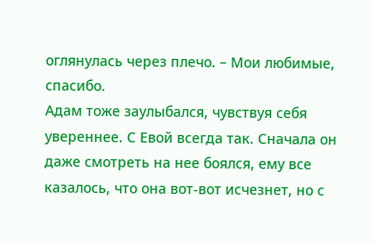оглянулась через плечо. – Мои любимые, спасибо.
Адам тоже заулыбался, чувствуя себя увереннее. С Евой всегда так. Сначала он даже смотреть на нее боялся, ему все казалось, что она вот-вот исчезнет, но с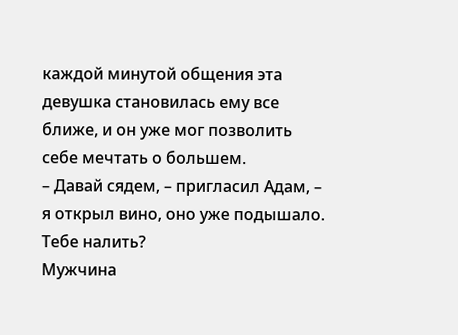каждой минутой общения эта девушка становилась ему все ближе, и он уже мог позволить себе мечтать о большем.
– Давай сядем, – пригласил Адам, – я открыл вино, оно уже подышало. Тебе налить?
Мужчина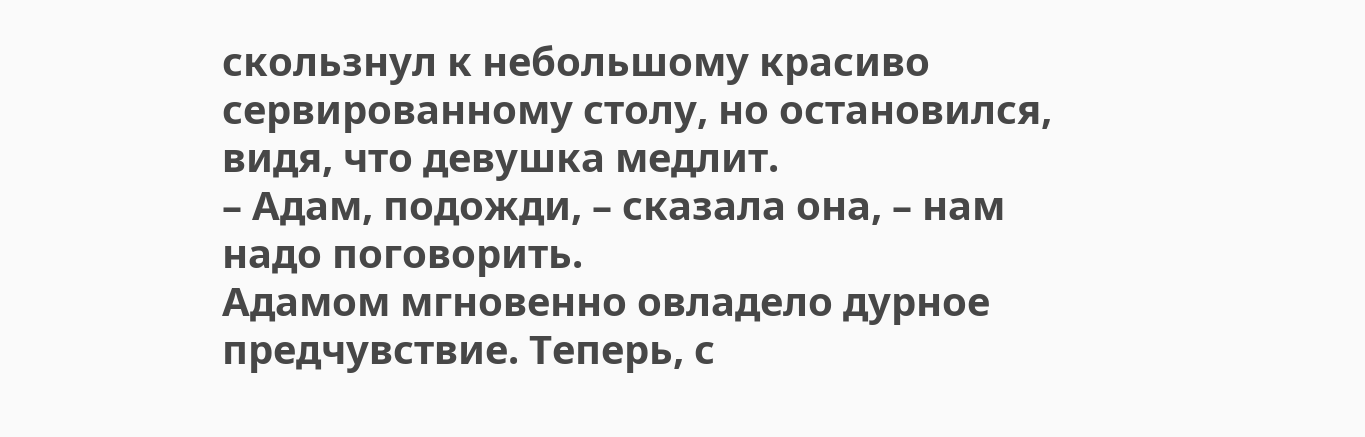скользнул к небольшому красиво сервированному столу, но остановился, видя, что девушка медлит.
– Адам, подожди, – сказала она, – нам надо поговорить.
Адамом мгновенно овладело дурное предчувствие. Теперь, с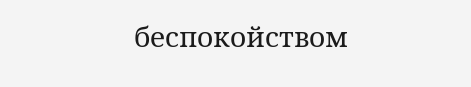беспокойством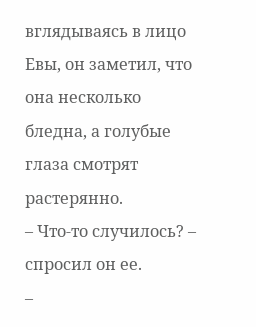вглядываясь в лицо Евы, он заметил, что она несколько бледна, а голубые глаза смотрят растерянно.
– Что-то случилось? – спросил он ее.
–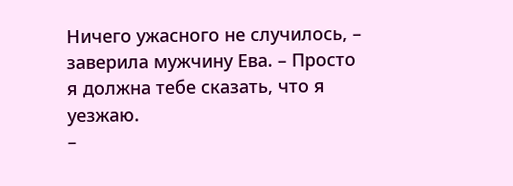Ничего ужасного не случилось, – заверила мужчину Ева. – Просто я должна тебе сказать, что я уезжаю.
–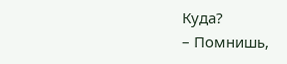Куда?
– Помнишь,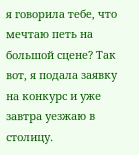я говорила тебе, что мечтаю петь на большой сцене? Так вот, я подала заявку на конкурс и уже завтра уезжаю в столицу.